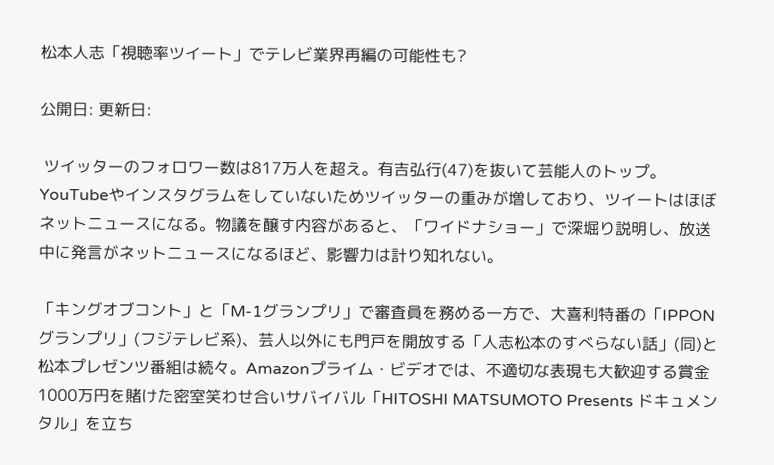松本人志「視聴率ツイート」でテレビ業界再編の可能性も?

公開日: 更新日:

 ツイッターのフォロワー数は817万人を超え。有吉弘行(47)を抜いて芸能人のトップ。YouTubeやインスタグラムをしていないためツイッターの重みが増しており、ツイートはほぼネットニュースになる。物議を醸す内容があると、「ワイドナショー」で深堀り説明し、放送中に発言がネットニュースになるほど、影響力は計り知れない。

「キングオブコント」と「M-1グランプリ」で審査員を務める一方で、大喜利特番の「IPPONグランプリ」(フジテレビ系)、芸人以外にも門戸を開放する「人志松本のすべらない話」(同)と松本プレゼンツ番組は続々。Amazonプライム・ビデオでは、不適切な表現も大歓迎する賞金1000万円を賭けた密室笑わせ合いサバイバル「HITOSHI MATSUMOTO Presents ドキュメンタル」を立ち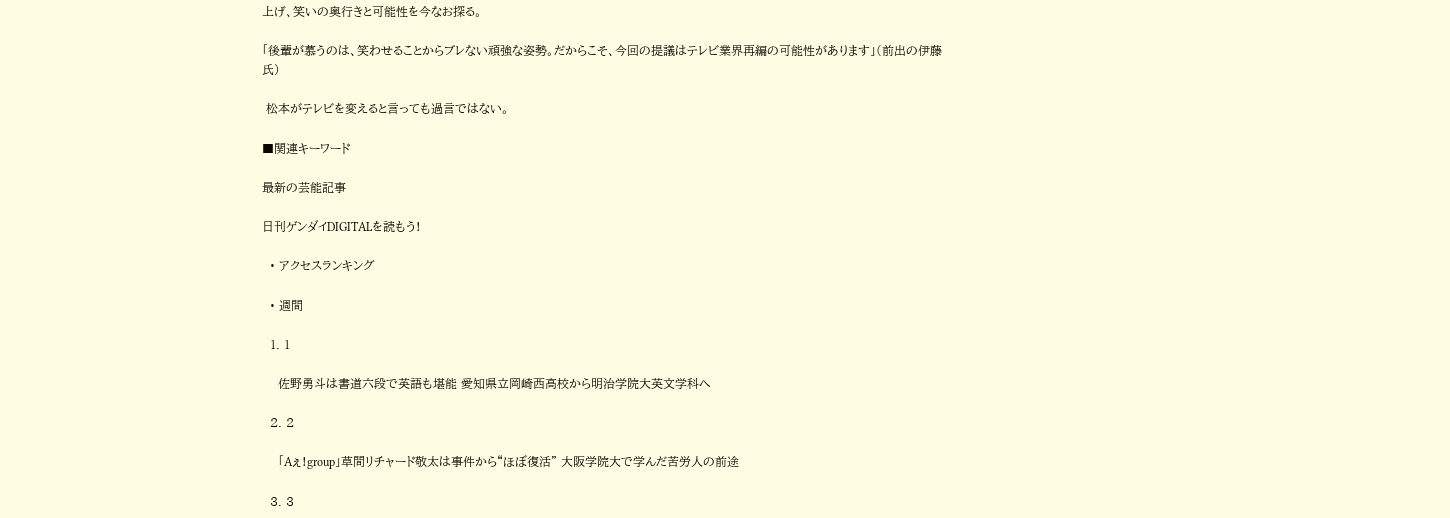上げ、笑いの奥行きと可能性を今なお探る。

「後輩が慕うのは、笑わせることからブレない頑強な姿勢。だからこそ、今回の提議はテレビ業界再編の可能性があります」(前出の伊藤氏)

 松本がテレビを変えると言っても過言ではない。

■関連キーワード

最新の芸能記事

日刊ゲンダイDIGITALを読もう!

  • アクセスランキング

  • 週間

  1. 1

    佐野勇斗は書道六段で英語も堪能 愛知県立岡崎西高校から明治学院大英文学科へ

  2. 2

    「Aぇ!group」草間リチャード敬太は事件から“ほぼ復活” 大阪学院大で学んだ苦労人の前途

  3. 3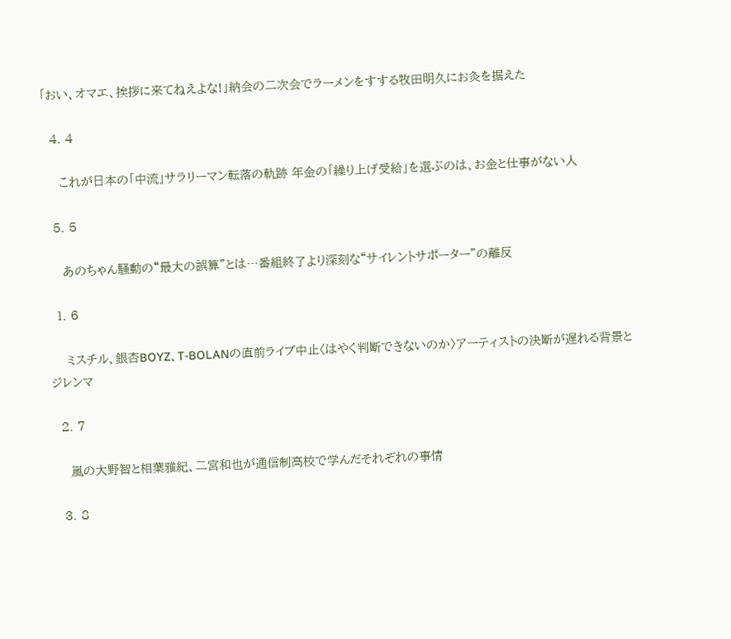「おい、オマエ、挨拶に来てねえよな!」納会の二次会でラーメンをすする牧田明久にお灸を据えた

  4. 4

    これが日本の「中流」サラリーマン転落の軌跡 年金の「繰り上げ受給」を選ぶのは、お金と仕事がない人

  5. 5

    あのちゃん騒動の“最大の誤算”とは…番組終了より深刻な“サイレントサポーター”の離反

  1. 6

    ミスチル、銀杏BOYZ、T-BOLANの直前ライブ中止〈はやく判断できないのか〉アーティストの決断が遅れる背景とジレンマ

  2. 7

    嵐の大野智と相葉雅紀、二宮和也が通信制高校で学んだそれぞれの事情

  3. 8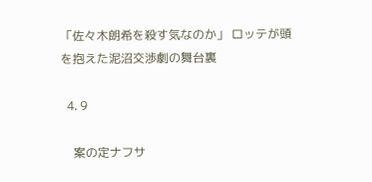「佐々木朗希を殺す気なのか」 ロッテが頭を抱えた泥沼交渉劇の舞台裏

  4. 9

    案の定ナフサ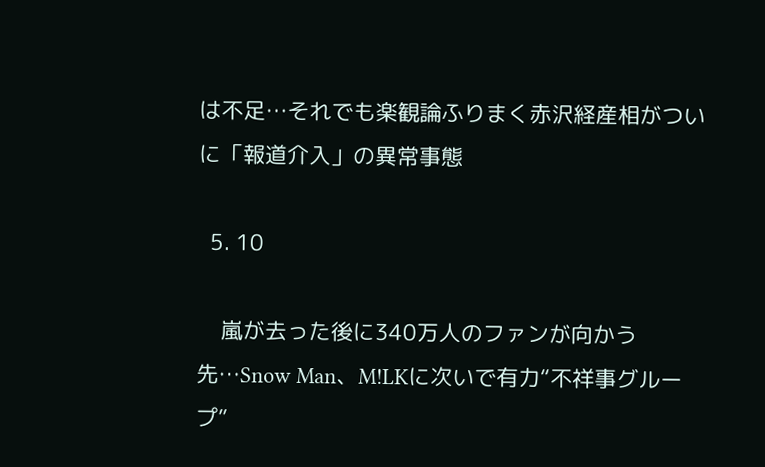は不足…それでも楽観論ふりまく赤沢経産相がついに「報道介入」の異常事態

  5. 10

    嵐が去った後に340万人のファンが向かう先…Snow Man、M!LKに次いで有力“不祥事グループ”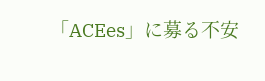「ACEes」に募る不安